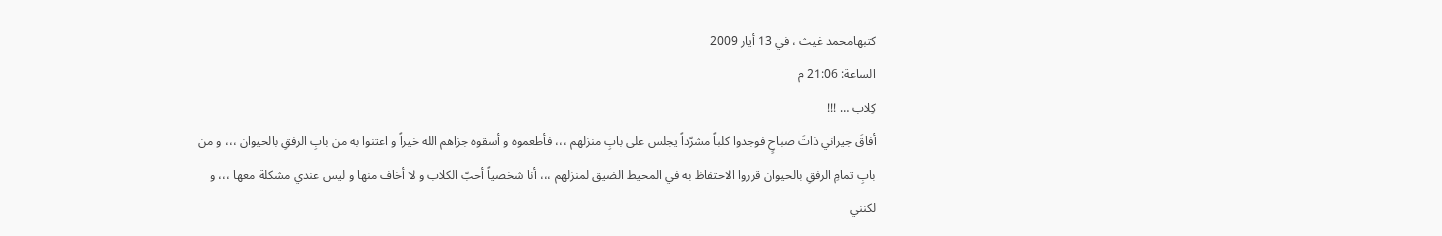كتبهامحمد غيث ، في 13 أيار 2009
الساعة: 21:06 م
كِلاب … !!!
أفاقَ جيراني ذاتَ صباحٍ فوجدوا كلباً مشرّداً يجلس على بابِ منزلهم ،،، فأطعموه و أسقوه جزاهم الله خيراً و اعتنوا به من بابِ الرفقِ بالحيوان ،،، و من بابِ تمامِ الرفقِ بالحيوان قرروا الاحتفاظ به في المحيط الضيق لمنزلهم ،،، أنا شخصياً أحبّ الكلاب و لا أخاف منها و ليس عندي مشكلة معها ،،، و لكنني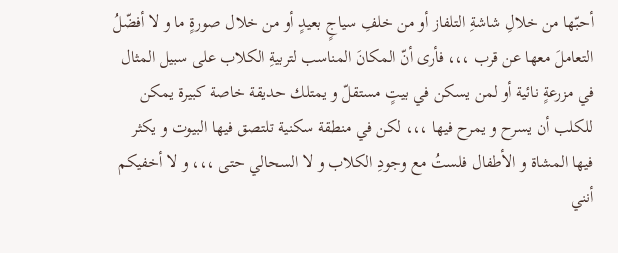أحبّها من خلالِ شاشةِ التلفاز أو من خلفِ سياجٍ بعيدٍ أو من خلال صورةٍ ما و لا أفضّلُ التعاملَ معها عن قرب ،،، فأرى أنّ المكانَ المناسب لتربيةِ الكلاب على سبيل المثال في مزرعةٍ نائية أو لمن يسكن في بيتٍ مستقلّ و يمتلك حديقة خاصة كبيرة يمكن للكلب أن يسرح و يمرح فيها ،،، لكن في منطقة سكنية تلتصق فيها البيوت و يكثر فيها المشاة و الأطفال فلستُ مع وجودِ الكلاب و لا السحالي حتى ،،، و لا أخفيكم أنني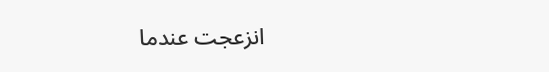انزعجت عندما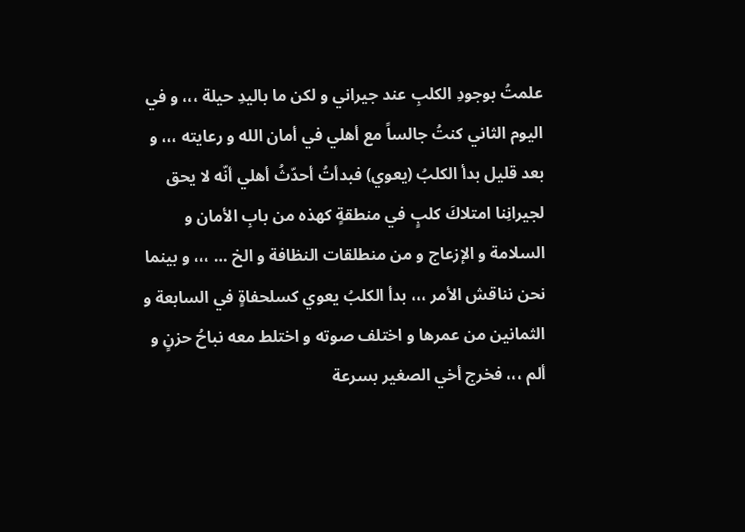علمتُ بوجودِ الكلبِ عند جيراني و لكن ما باليدِ حيلة ،،، و في اليوم الثاني كنتُ جالساً مع أهلي في أمان الله و رعايته ،،، و بعد قليل بدأ الكلبُ (يعوي) فبدأتُ أحدّثُ أهلي أنّه لا يحق لجيرانِنا امتلاكَ كلبٍ في منطقةٍ كهذه من بابِ الأمان و السلامة و الإزعاج و من منطلقات النظافة و الخ … ،،، و بينما نحن نناقش الأمر ،،، بدأ الكلبُ يعوي كسلحفاةٍ في السابعة و الثمانين من عمرها و اختلف صوته و اختلط معه نباحُ حزنٍ و ألم ،،، فخرج أخي الصغير بسرعة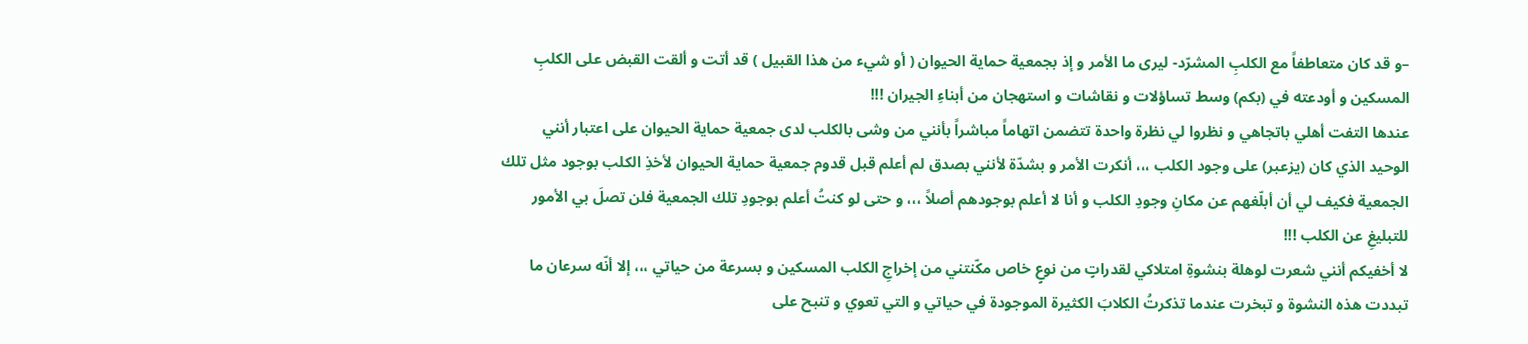–و قد كان متعاطفاً مع الكلبِ المشرّد- ليرى ما الأمر و إذ بجمعية حماية الحيوان ( أو شيء من هذا القبيل ) قد أتت و ألقت القبض على الكلبِ المسكين و أودعته في (بكم) وسط تساؤلات و نقاشات و استهجان من أبناءِ الجيران !!!
عندها التفت أهلي باتجاهي و نظروا لي نظرة واحدة تتضمن اتهاماً مباشراً بأنني من وشى بالكلب لدى جمعية حماية الحيوان على اعتبار أنني الوحيد الذي كان (يزعبر) على وجود الكلب ،،، أنكرت الأمر و بشدّة لأنني بصدق لم أعلم قبل قدوم جمعية حماية الحيوان لأخذِ الكلب بوجود مثل تلك الجمعية فكيف لي أن أبلّغهم عن مكانِ وجودِ الكلب و أنا لا أعلم بوجودهم أصلاً ،،، و حتى لو كنتُ أعلم بوجودِ تلك الجمعية فلن تصلَ بي الأمور للتبليغِ عن الكلب !!!
لا أخفيكم أنني شعرت لوهلة بنشوةِ امتلاكي لقدراتٍ من نوعٍ خاص مكّنتني من إخراجِ الكلب المسكين و بسرعة من حياتي ،،، إلا أنّه سرعان ما تبددت هذه النشوة و تبخرت عندما تذكرتُ الكلابَ الكثيرة الموجودة في حياتي و التي تعوي و تنبح على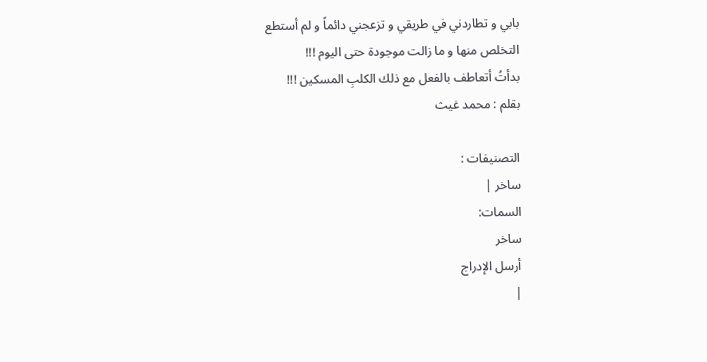بابي و تطاردني في طريقي و تزعجني دائماً و لم أستطع التخلص منها و ما زالت موجودة حتى اليوم !!!
بدأتُ أتعاطف بالفعل مع ذلك الكلبِ المسكين !!!
بقلم : محمد غيث

التصنيفات :
ساخر |
السمات:
ساخر
أرسل الإدراج
|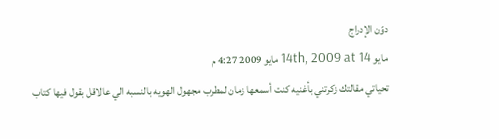دوّن الإدراج
مايو 14th, 2009 at 14 مايو 2009 4:27 م
تحياتي مقالتك زكرتني بأغنيه كنت أسمعها زمان لمطرب مجهول الهويه بالنسبه الي عالاقل بقول فيها كتاب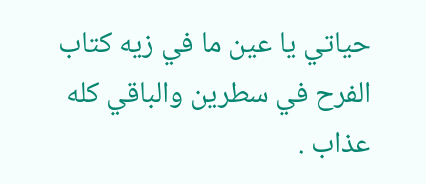حياتي يا عين ما في زيه كتاب الفرح في سطرين والباقي كله عذاب .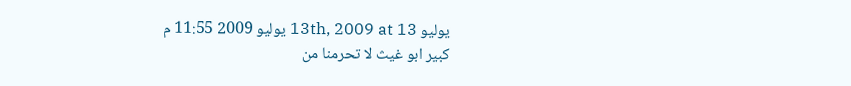يوليو 13th, 2009 at 13 يوليو 2009 11:55 م
كبير ابو غيث لا تحرمنا من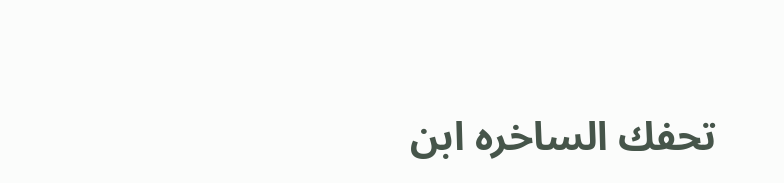تحفك الساخره ابن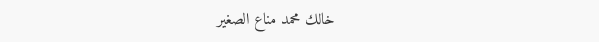خالك محمد مناع الصغير